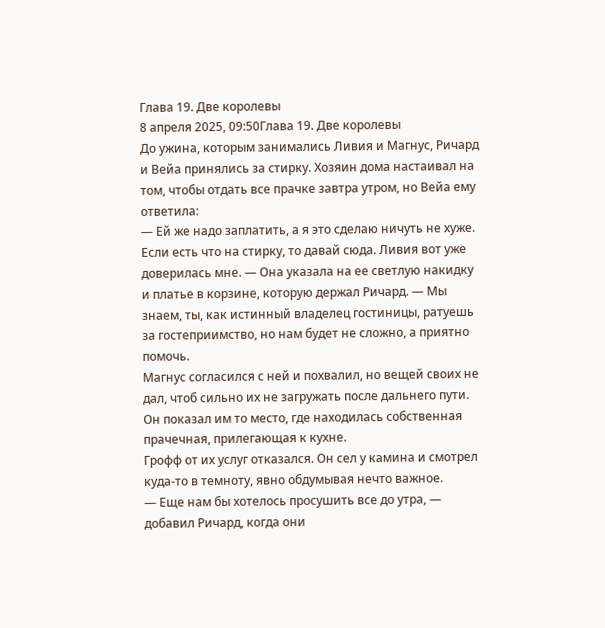Глава 19. Две королевы
8 апреля 2025, 09:50Глава 19. Две королевы
До ужина, которым занимались Ливия и Магнус, Ричард и Вейа принялись за стирку. Хозяин дома настаивал на том, чтобы отдать все прачке завтра утром, но Вейа ему ответила:
— Ей же надо заплатить, а я это сделаю ничуть не хуже. Если есть что на стирку, то давай сюда. Ливия вот уже доверилась мне. — Она указала на ее светлую накидку и платье в корзине, которую держал Ричард. — Мы знаем, ты, как истинный владелец гостиницы, ратуешь за гостеприимство, но нам будет не сложно, а приятно помочь.
Магнус согласился с ней и похвалил, но вещей своих не дал, чтоб сильно их не загружать после дальнего пути. Он показал им то место, где находилась собственная прачечная, прилегающая к кухне.
Грофф от их услуг отказался. Он сел у камина и смотрел куда-то в темноту, явно обдумывая нечто важное.
— Еще нам бы хотелось просушить все до утра, — добавил Ричард, когда они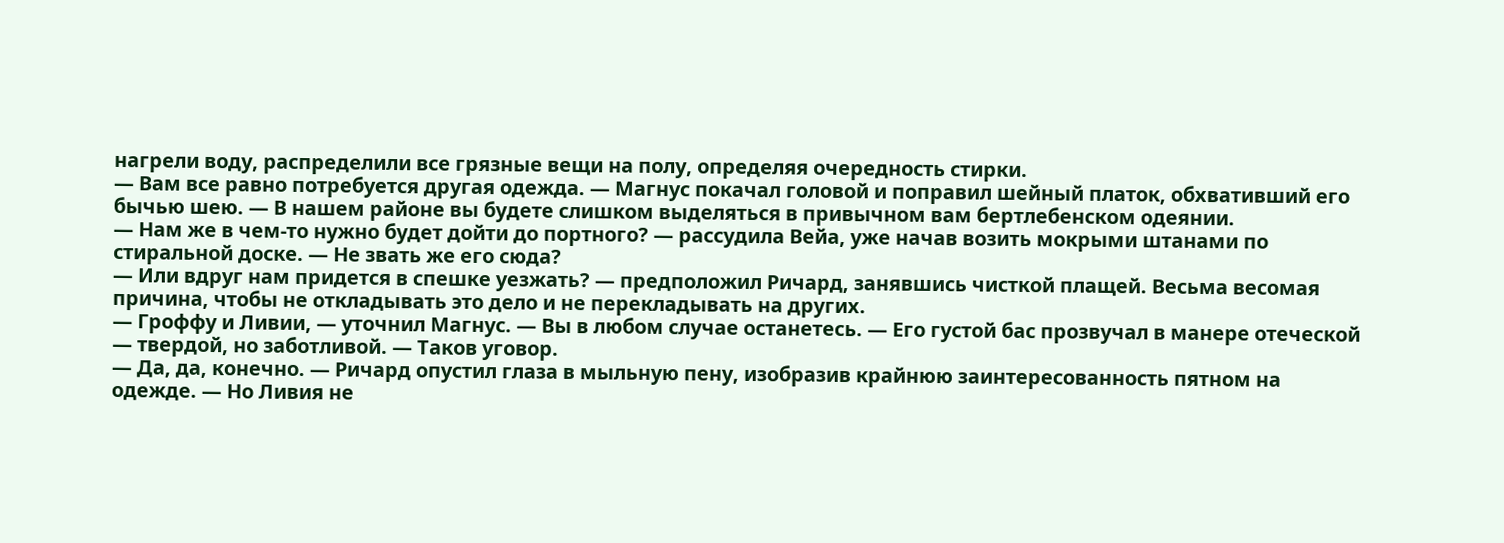нагрели воду, распределили все грязные вещи на полу, определяя очередность стирки.
— Вам все равно потребуется другая одежда. — Магнус покачал головой и поправил шейный платок, обхвативший его бычью шею. — В нашем районе вы будете слишком выделяться в привычном вам бертлебенском одеянии.
— Нам же в чем-то нужно будет дойти до портного? — рассудила Вейа, уже начав возить мокрыми штанами по стиральной доске. — Не звать же его сюда?
— Или вдруг нам придется в спешке уезжать? — предположил Ричард, занявшись чисткой плащей. Весьма весомая причина, чтобы не откладывать это дело и не перекладывать на других.
— Гроффу и Ливии, — уточнил Магнус. — Вы в любом случае останетесь. — Его густой бас прозвучал в манере отеческой — твердой, но заботливой. — Таков уговор.
— Да, да, конечно. — Ричард опустил глаза в мыльную пену, изобразив крайнюю заинтересованность пятном на одежде. — Но Ливия не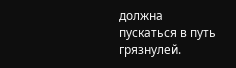должна пускаться в путь грязнулей.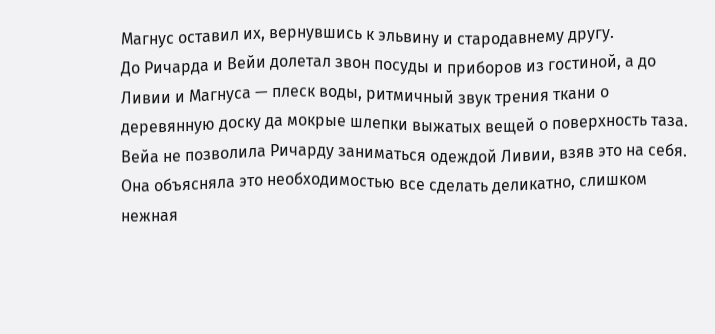Магнус оставил их, вернувшись к эльвину и стародавнему другу.
До Ричарда и Вейи долетал звон посуды и приборов из гостиной, а до Ливии и Магнуса — плеск воды, ритмичный звук трения ткани о деревянную доску да мокрые шлепки выжатых вещей о поверхность таза.
Вейа не позволила Ричарду заниматься одеждой Ливии, взяв это на себя. Она объясняла это необходимостью все сделать деликатно, слишком нежная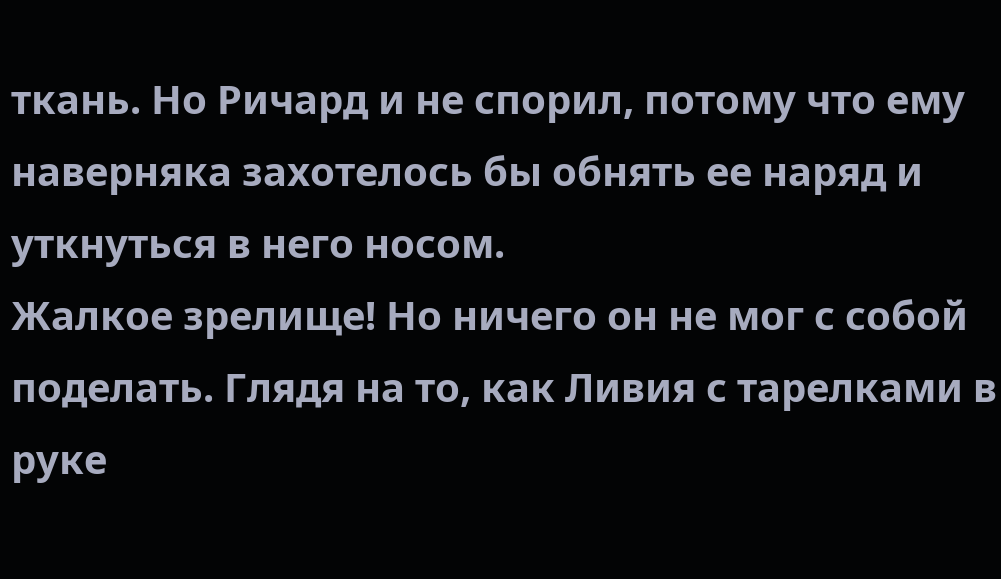ткань. Но Ричард и не спорил, потому что ему наверняка захотелось бы обнять ее наряд и уткнуться в него носом.
Жалкое зрелище! Но ничего он не мог с собой поделать. Глядя на то, как Ливия с тарелками в руке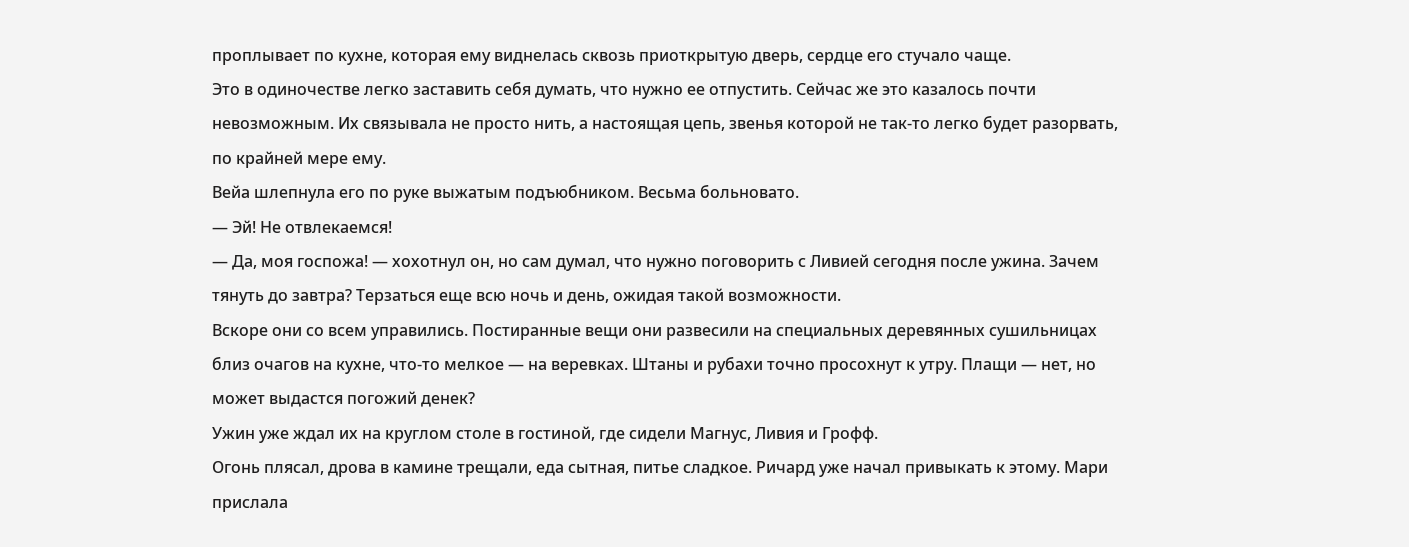проплывает по кухне, которая ему виднелась сквозь приоткрытую дверь, сердце его стучало чаще.
Это в одиночестве легко заставить себя думать, что нужно ее отпустить. Сейчас же это казалось почти невозможным. Их связывала не просто нить, а настоящая цепь, звенья которой не так-то легко будет разорвать, по крайней мере ему.
Вейа шлепнула его по руке выжатым подъюбником. Весьма больновато.
— Эй! Не отвлекаемся!
— Да, моя госпожа! — хохотнул он, но сам думал, что нужно поговорить с Ливией сегодня после ужина. Зачем тянуть до завтра? Терзаться еще всю ночь и день, ожидая такой возможности.
Вскоре они со всем управились. Постиранные вещи они развесили на специальных деревянных сушильницах близ очагов на кухне, что-то мелкое — на веревках. Штаны и рубахи точно просохнут к утру. Плащи — нет, но может выдастся погожий денек?
Ужин уже ждал их на круглом столе в гостиной, где сидели Магнус, Ливия и Грофф.
Огонь плясал, дрова в камине трещали, еда сытная, питье сладкое. Ричард уже начал привыкать к этому. Мари прислала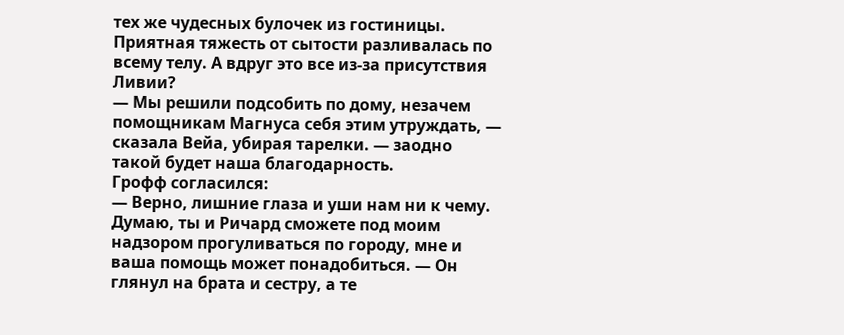тех же чудесных булочек из гостиницы. Приятная тяжесть от сытости разливалась по всему телу. А вдруг это все из-за присутствия Ливии?
— Мы решили подсобить по дому, незачем помощникам Магнуса себя этим утруждать, — сказала Вейа, убирая тарелки. — заодно такой будет наша благодарность.
Грофф согласился:
— Верно, лишние глаза и уши нам ни к чему. Думаю, ты и Ричард сможете под моим надзором прогуливаться по городу, мне и ваша помощь может понадобиться. — Он глянул на брата и сестру, а те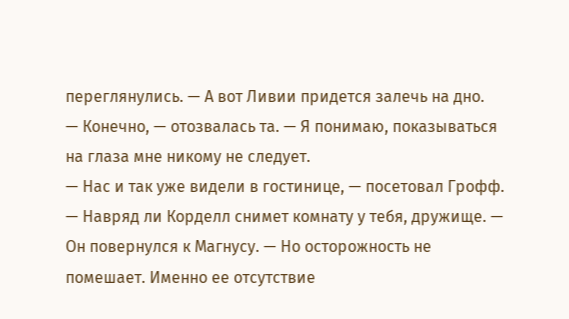переглянулись. — А вот Ливии придется залечь на дно.
— Конечно, — отозвалась та. — Я понимаю, показываться на глаза мне никому не следует.
— Нас и так уже видели в гостинице, — посетовал Грофф. — Навряд ли Корделл снимет комнату у тебя, дружище. — Он повернулся к Магнусу. — Но осторожность не помешает. Именно ее отсутствие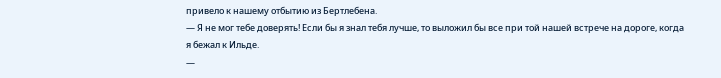привело к нашему отбытию из Бертлебена.
— Я не мог тебе доверять! Если бы я знал тебя лучше, то выложил бы все при той нашей встрече на дороге, когда я бежал к Ильде.
—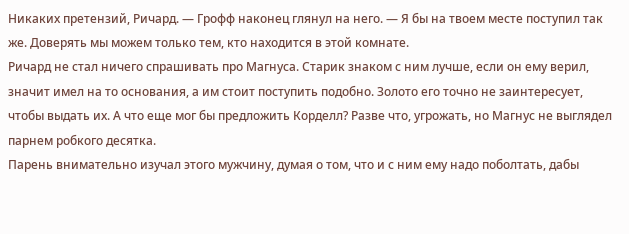Никаких претензий, Ричард. — Грофф наконец глянул на него. — Я бы на твоем месте поступил так же. Доверять мы можем только тем, кто находится в этой комнате.
Ричард не стал ничего спрашивать про Магнуса. Старик знаком с ним лучше, если он ему верил, значит имел на то основания, а им стоит поступить подобно. Золото его точно не заинтересует, чтобы выдать их. А что еще мог бы предложить Корделл? Разве что, угрожать, но Магнус не выглядел парнем робкого десятка.
Парень внимательно изучал этого мужчину, думая о том, что и с ним ему надо поболтать, дабы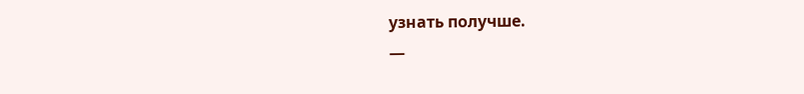узнать получше.
—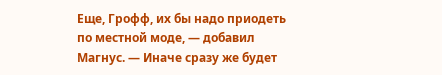Еще, Грофф, их бы надо приодеть по местной моде, — добавил Магнус. — Иначе сразу же будет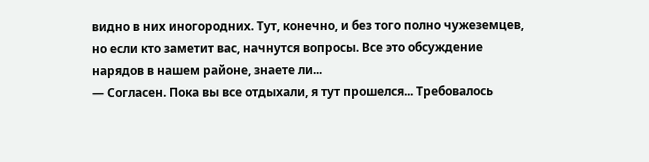видно в них иногородних. Тут, конечно, и без того полно чужеземцев, но если кто заметит вас, начнутся вопросы. Все это обсуждение нарядов в нашем районе, знаете ли...
— Согласен. Пока вы все отдыхали, я тут прошелся... Требовалось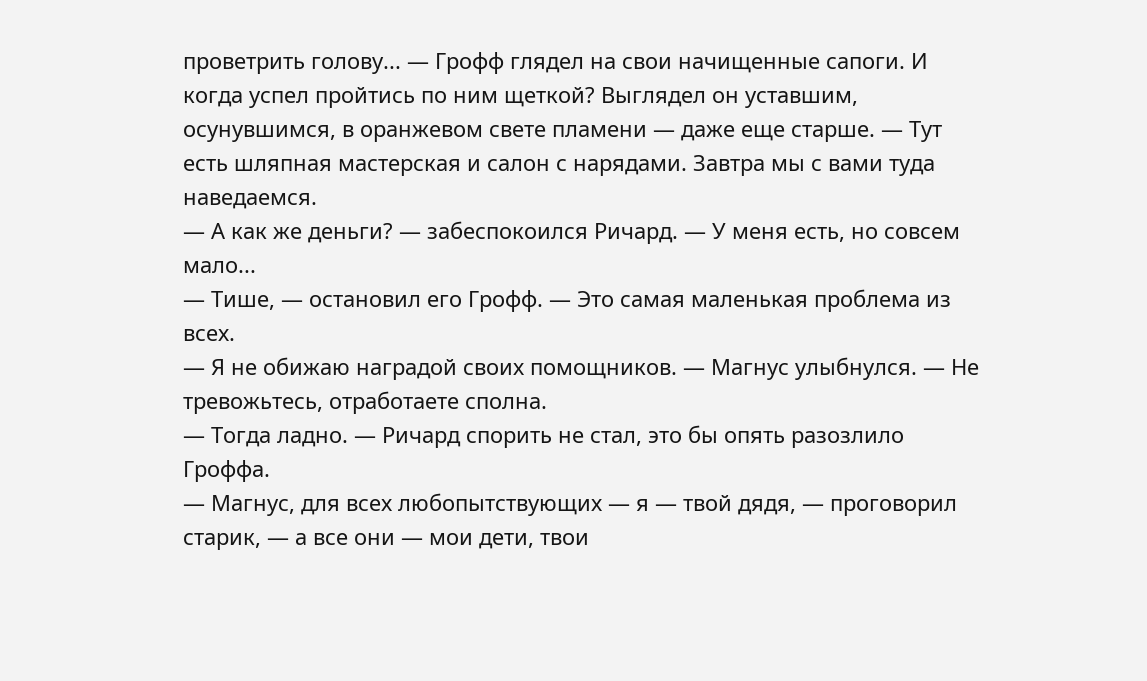проветрить голову... — Грофф глядел на свои начищенные сапоги. И когда успел пройтись по ним щеткой? Выглядел он уставшим, осунувшимся, в оранжевом свете пламени — даже еще старше. — Тут есть шляпная мастерская и салон с нарядами. Завтра мы с вами туда наведаемся.
— А как же деньги? — забеспокоился Ричард. — У меня есть, но совсем мало...
— Тише, — остановил его Грофф. — Это самая маленькая проблема из всех.
— Я не обижаю наградой своих помощников. — Магнус улыбнулся. — Не тревожьтесь, отработаете сполна.
— Тогда ладно. — Ричард спорить не стал, это бы опять разозлило Гроффа.
— Магнус, для всех любопытствующих — я — твой дядя, — проговорил старик, — а все они — мои дети, твои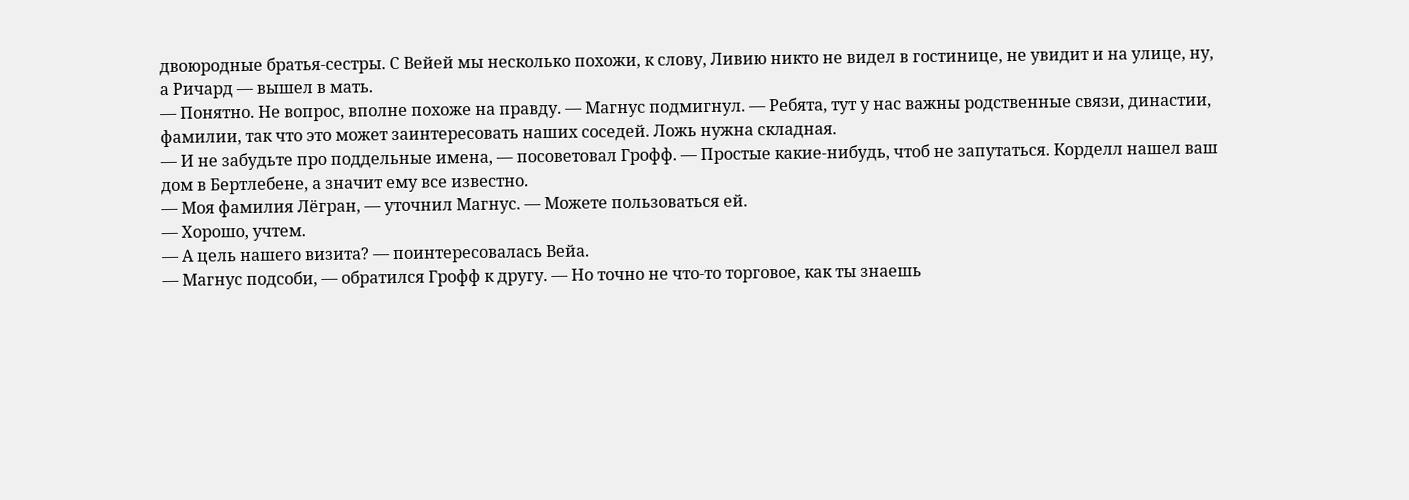двоюродные братья-сестры. С Вейей мы несколько похожи, к слову, Ливию никто не видел в гостинице, не увидит и на улице, ну, а Ричард — вышел в мать.
— Понятно. Не вопрос, вполне похоже на правду. — Магнус подмигнул. — Ребята, тут у нас важны родственные связи, династии, фамилии, так что это может заинтересовать наших соседей. Ложь нужна складная.
— И не забудьте про поддельные имена, — посоветовал Грофф. — Простые какие-нибудь, чтоб не запутаться. Корделл нашел ваш дом в Бертлебене, а значит ему все известно.
— Моя фамилия Лёгран, — уточнил Магнус. — Можете пользоваться ей.
— Хорошо, учтем.
— А цель нашего визита? — поинтересовалась Вейа.
— Магнус подсоби, — обратился Грофф к другу. — Но точно не что-то торговое, как ты знаешь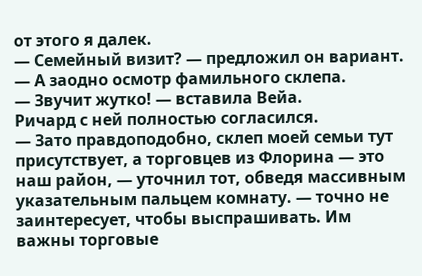от этого я далек.
— Семейный визит? — предложил он вариант. — А заодно осмотр фамильного склепа.
— Звучит жутко! — вставила Вейа.
Ричард с ней полностью согласился.
— Зато правдоподобно, склеп моей семьи тут присутствует, а торговцев из Флорина — это наш район, — уточнил тот, обведя массивным указательным пальцем комнату. — точно не заинтересует, чтобы выспрашивать. Им важны торговые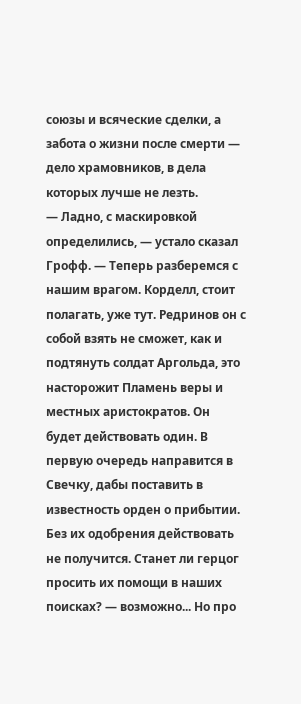союзы и всяческие сделки, а забота о жизни после смерти — дело храмовников, в дела которых лучше не лезть.
— Ладно, с маскировкой определились, — устало сказал Грофф. — Теперь разберемся с нашим врагом. Корделл, стоит полагать, уже тут. Редринов он с собой взять не сможет, как и подтянуть солдат Аргольда, это насторожит Пламень веры и местных аристократов. Он будет действовать один. В первую очередь направится в Свечку, дабы поставить в известность орден о прибытии. Без их одобрения действовать не получится. Станет ли герцог просить их помощи в наших поисках? — возможно... Но про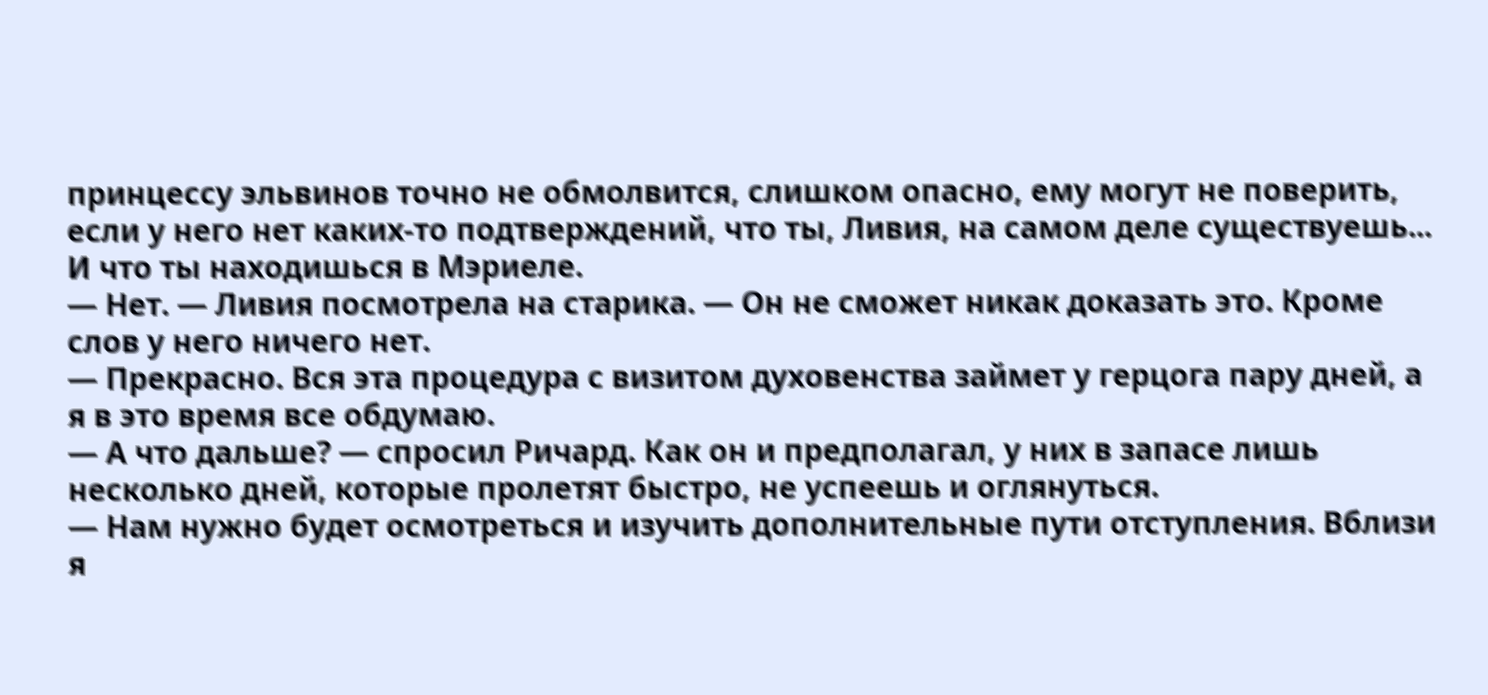принцессу эльвинов точно не обмолвится, слишком опасно, ему могут не поверить, если у него нет каких-то подтверждений, что ты, Ливия, на самом деле существуешь... И что ты находишься в Мэриеле.
— Нет. — Ливия посмотрела на старика. — Он не сможет никак доказать это. Кроме слов у него ничего нет.
— Прекрасно. Вся эта процедура с визитом духовенства займет у герцога пару дней, а я в это время все обдумаю.
— А что дальше? — спросил Ричард. Как он и предполагал, у них в запасе лишь несколько дней, которые пролетят быстро, не успеешь и оглянуться.
— Нам нужно будет осмотреться и изучить дополнительные пути отступления. Вблизи я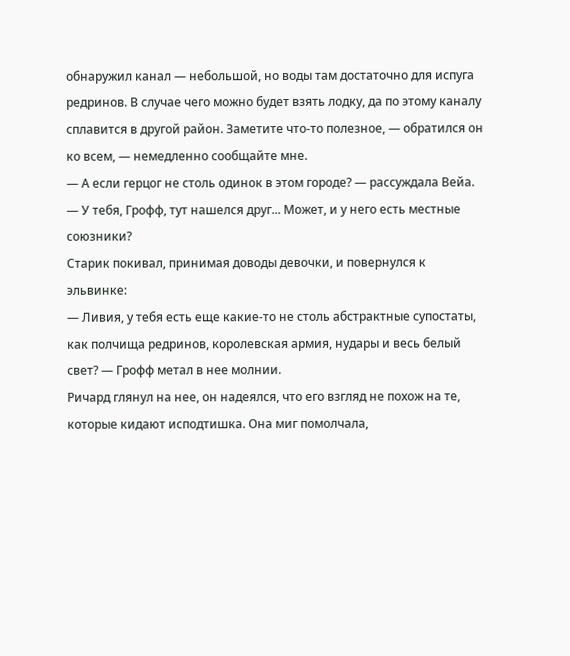обнаружил канал — небольшой, но воды там достаточно для испуга редринов. В случае чего можно будет взять лодку, да по этому каналу сплавится в другой район. Заметите что-то полезное, — обратился он ко всем, — немедленно сообщайте мне.
— А если герцог не столь одинок в этом городе? — рассуждала Вейа. — У тебя, Грофф, тут нашелся друг... Может, и у него есть местные союзники?
Старик покивал, принимая доводы девочки, и повернулся к эльвинке:
— Ливия, у тебя есть еще какие-то не столь абстрактные супостаты, как полчища редринов, королевская армия, нудары и весь белый свет? — Грофф метал в нее молнии.
Ричард глянул на нее, он надеялся, что его взгляд не похож на те, которые кидают исподтишка. Она миг помолчала,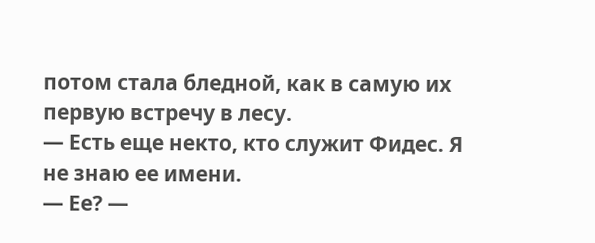потом стала бледной, как в самую их первую встречу в лесу.
— Есть еще некто, кто служит Фидес. Я не знаю ее имени.
— Ее? —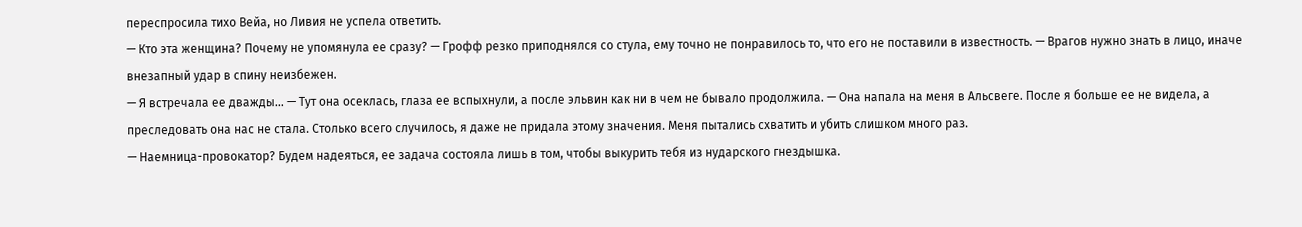переспросила тихо Вейа, но Ливия не успела ответить.
— Кто эта женщина? Почему не упомянула ее сразу? — Грофф резко приподнялся со стула, ему точно не понравилось то, что его не поставили в известность. — Врагов нужно знать в лицо, иначе внезапный удар в спину неизбежен.
— Я встречала ее дважды... — Тут она осеклась, глаза ее вспыхнули, а после эльвин как ни в чем не бывало продолжила. — Она напала на меня в Альсвеге. После я больше ее не видела, а преследовать она нас не стала. Столько всего случилось, я даже не придала этому значения. Меня пытались схватить и убить слишком много раз.
— Наемница-провокатор? Будем надеяться, ее задача состояла лишь в том, чтобы выкурить тебя из нударского гнездышка.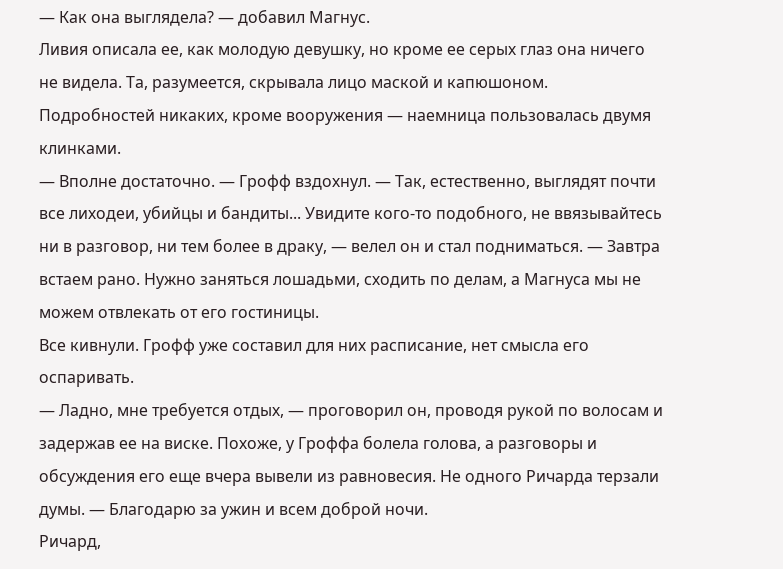— Как она выглядела? — добавил Магнус.
Ливия описала ее, как молодую девушку, но кроме ее серых глаз она ничего не видела. Та, разумеется, скрывала лицо маской и капюшоном. Подробностей никаких, кроме вооружения — наемница пользовалась двумя клинками.
— Вполне достаточно. — Грофф вздохнул. — Так, естественно, выглядят почти все лиходеи, убийцы и бандиты... Увидите кого-то подобного, не ввязывайтесь ни в разговор, ни тем более в драку, — велел он и стал подниматься. — Завтра встаем рано. Нужно заняться лошадьми, сходить по делам, а Магнуса мы не можем отвлекать от его гостиницы.
Все кивнули. Грофф уже составил для них расписание, нет смысла его оспаривать.
— Ладно, мне требуется отдых, — проговорил он, проводя рукой по волосам и задержав ее на виске. Похоже, у Гроффа болела голова, а разговоры и обсуждения его еще вчера вывели из равновесия. Не одного Ричарда терзали думы. — Благодарю за ужин и всем доброй ночи.
Ричард,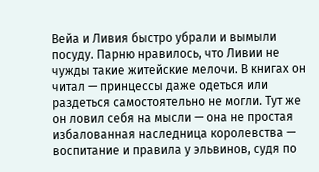Вейа и Ливия быстро убрали и вымыли посуду. Парню нравилось, что Ливии не чужды такие житейские мелочи. В книгах он читал — принцессы даже одеться или раздеться самостоятельно не могли. Тут же он ловил себя на мысли — она не простая избалованная наследница королевства — воспитание и правила у эльвинов, судя по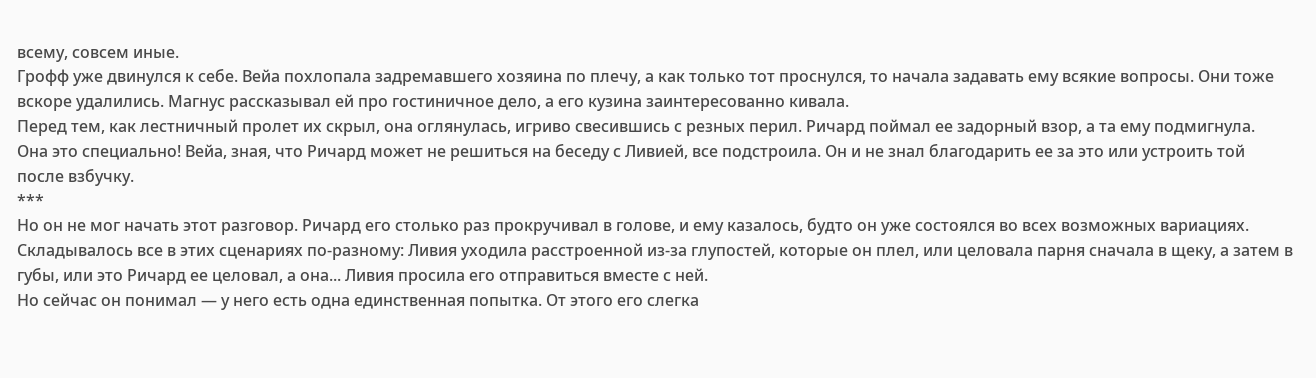всему, совсем иные.
Грофф уже двинулся к себе. Вейа похлопала задремавшего хозяина по плечу, а как только тот проснулся, то начала задавать ему всякие вопросы. Они тоже вскоре удалились. Магнус рассказывал ей про гостиничное дело, а его кузина заинтересованно кивала.
Перед тем, как лестничный пролет их скрыл, она оглянулась, игриво свесившись с резных перил. Ричард поймал ее задорный взор, а та ему подмигнула.
Она это специально! Вейа, зная, что Ричард может не решиться на беседу с Ливией, все подстроила. Он и не знал благодарить ее за это или устроить той после взбучку.
***
Но он не мог начать этот разговор. Ричард его столько раз прокручивал в голове, и ему казалось, будто он уже состоялся во всех возможных вариациях. Складывалось все в этих сценариях по-разному: Ливия уходила расстроенной из-за глупостей, которые он плел, или целовала парня сначала в щеку, а затем в губы, или это Ричард ее целовал, а она... Ливия просила его отправиться вместе с ней.
Но сейчас он понимал — у него есть одна единственная попытка. От этого его слегка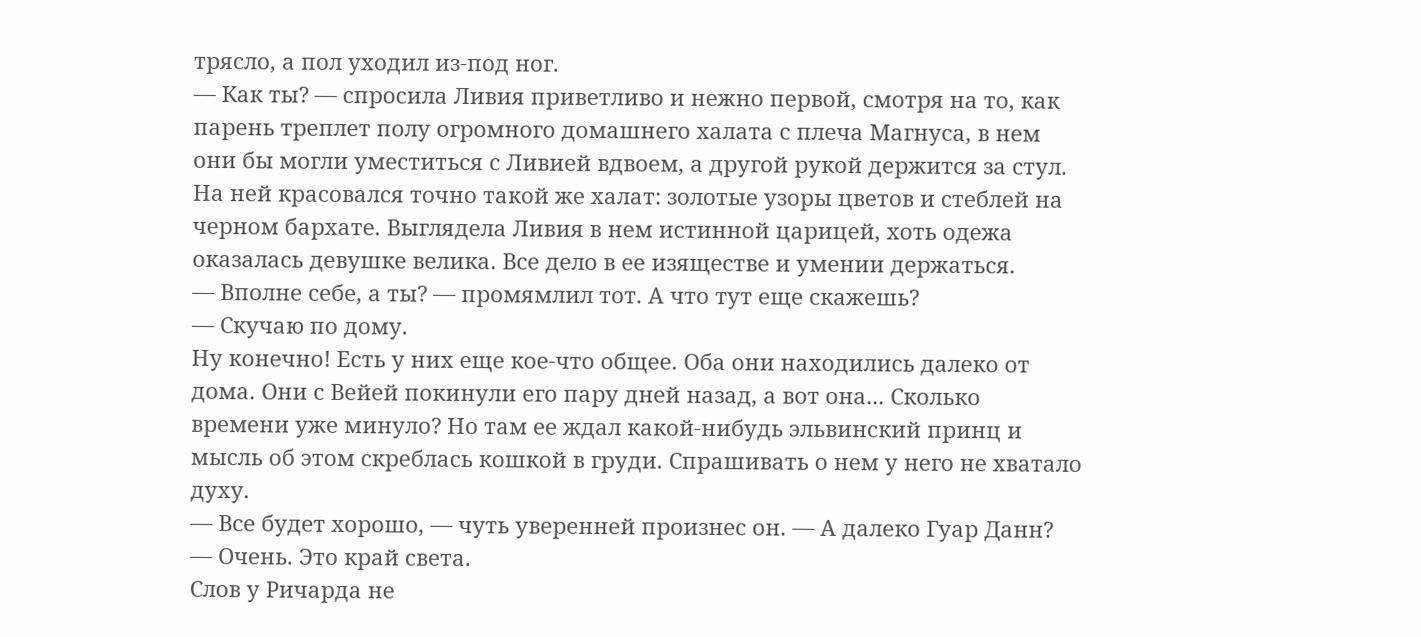трясло, а пол уходил из-под ног.
— Как ты? — спросила Ливия приветливо и нежно первой, смотря на то, как парень треплет полу огромного домашнего халата с плеча Магнуса, в нем они бы могли уместиться с Ливией вдвоем, а другой рукой держится за стул.
На ней красовался точно такой же халат: золотые узоры цветов и стеблей на черном бархате. Выглядела Ливия в нем истинной царицей, хоть одежа оказалась девушке велика. Все дело в ее изяществе и умении держаться.
— Вполне себе, а ты? — промямлил тот. А что тут еще скажешь?
— Скучаю по дому.
Ну конечно! Есть у них еще кое-что общее. Оба они находились далеко от дома. Они с Вейей покинули его пару дней назад, а вот она... Сколько времени уже минуло? Но там ее ждал какой-нибудь эльвинский принц и мысль об этом скреблась кошкой в груди. Спрашивать о нем у него не хватало духу.
— Все будет хорошо, — чуть уверенней произнес он. — А далеко Гуар Данн?
— Очень. Это край света.
Слов у Ричарда не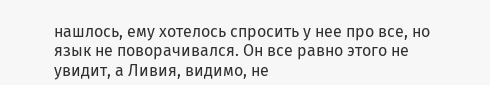нашлось, ему хотелось спросить у нее про все, но язык не поворачивался. Он все равно этого не увидит, а Ливия, видимо, не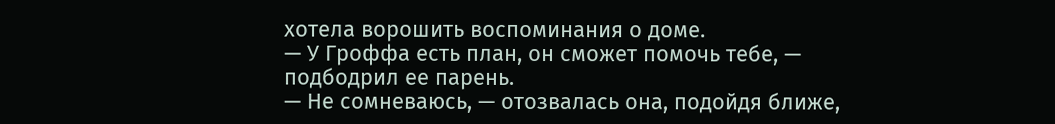хотела ворошить воспоминания о доме.
— У Гроффа есть план, он сможет помочь тебе, — подбодрил ее парень.
— Не сомневаюсь, — отозвалась она, подойдя ближе,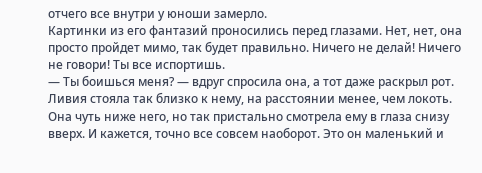отчего все внутри у юноши замерло.
Картинки из его фантазий проносились перед глазами. Нет, нет, она просто пройдет мимо, так будет правильно. Ничего не делай! Ничего не говори! Ты все испортишь.
— Ты боишься меня? — вдруг спросила она, а тот даже раскрыл рот.
Ливия стояла так близко к нему, на расстоянии менее, чем локоть. Она чуть ниже него, но так пристально смотрела ему в глаза снизу вверх. И кажется, точно все совсем наоборот. Это он маленький и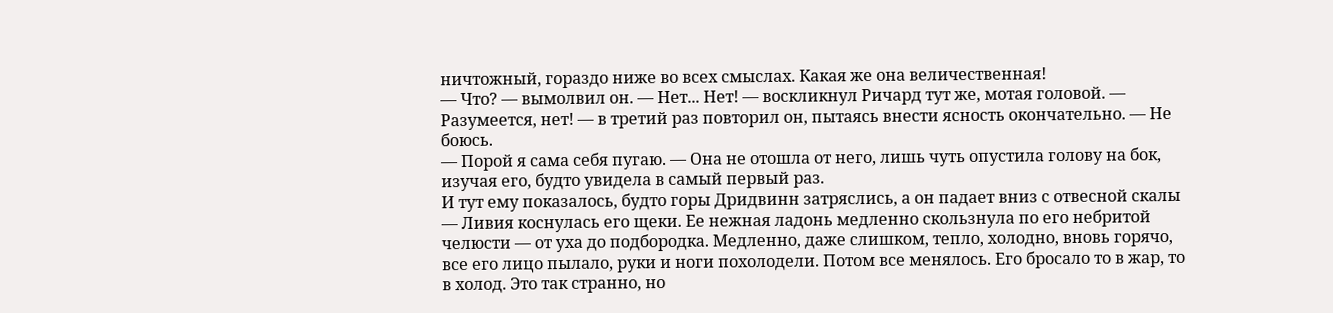ничтожный, гораздо ниже во всех смыслах. Какая же она величественная!
— Что? — вымолвил он. — Нет... Нет! — воскликнул Ричард тут же, мотая головой. — Разумеется, нет! — в третий раз повторил он, пытаясь внести ясность окончательно. — Не боюсь.
— Порой я сама себя пугаю. — Она не отошла от него, лишь чуть опустила голову на бок, изучая его, будто увидела в самый первый раз.
И тут ему показалось, будто горы Дридвинн затряслись, а он падает вниз с отвесной скалы — Ливия коснулась его щеки. Ее нежная ладонь медленно скользнула по его небритой челюсти — от уха до подбородка. Медленно, даже слишком, тепло, холодно, вновь горячо, все его лицо пылало, руки и ноги похолодели. Потом все менялось. Его бросало то в жар, то в холод. Это так странно, но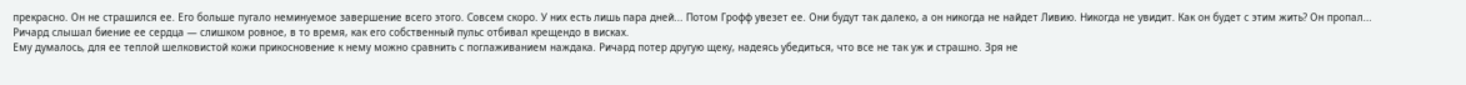прекрасно. Он не страшился ее. Его больше пугало неминуемое завершение всего этого. Совсем скоро. У них есть лишь пара дней... Потом Грофф увезет ее. Они будут так далеко, а он никогда не найдет Ливию. Никогда не увидит. Как он будет с этим жить? Он пропал...
Ричард слышал биение ее сердца — слишком ровное, в то время, как его собственный пульс отбивал крещендо в висках.
Ему думалось, для ее теплой шелковистой кожи прикосновение к нему можно сравнить с поглаживанием наждака. Ричард потер другую щеку, надеясь убедиться, что все не так уж и страшно. Зря не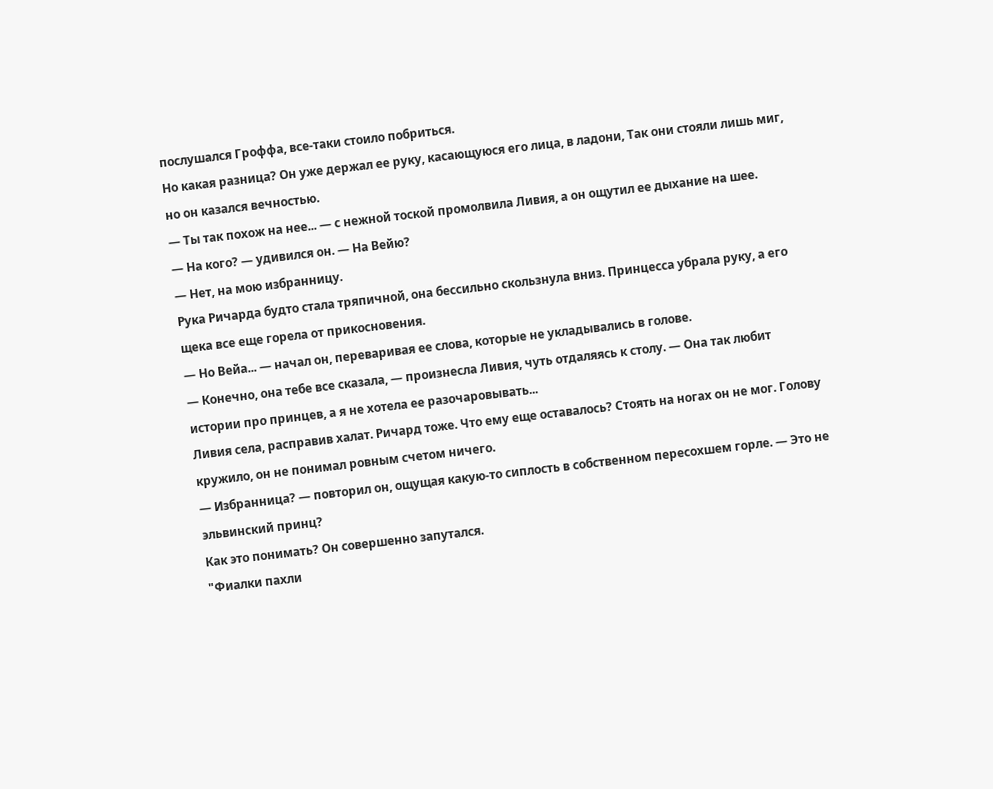послушался Гроффа, все-таки стоило побриться.
Но какая разница? Он уже держал ее руку, касающуюся его лица, в ладони, Так они стояли лишь миг, но он казался вечностью.
— Ты так похож на нее... — с нежной тоской промолвила Ливия, а он ощутил ее дыхание на шее.
— На кого? — удивился он. — На Вейю?
— Нет, на мою избранницу.
Рука Ричарда будто стала тряпичной, она бессильно скользнула вниз. Принцесса убрала руку, а его щека все еще горела от прикосновения.
— Но Вейа... — начал он, переваривая ее слова, которые не укладывались в голове.
— Конечно, она тебе все сказала, — произнесла Ливия, чуть отдаляясь к столу. — Она так любит истории про принцев, а я не хотела ее разочаровывать...
Ливия села, расправив халат. Ричард тоже. Что ему еще оставалось? Стоять на ногах он не мог. Голову кружило, он не понимал ровным счетом ничего.
— Избранница? — повторил он, ощущая какую-то сиплость в собственном пересохшем горле. — Это не эльвинский принц?
Как это понимать? Он совершенно запутался.
"Фиалки пахли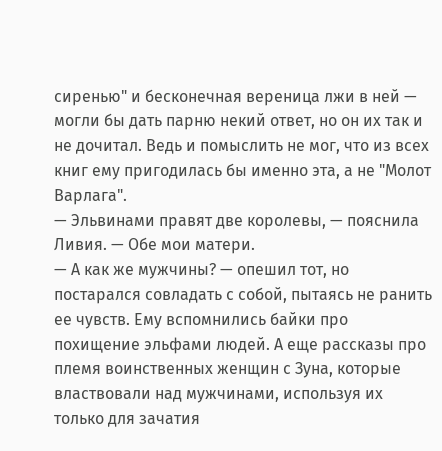сиренью" и бесконечная вереница лжи в ней — могли бы дать парню некий ответ, но он их так и не дочитал. Ведь и помыслить не мог, что из всех книг ему пригодилась бы именно эта, а не "Молот Варлага".
— Эльвинами правят две королевы, — пояснила Ливия. — Обе мои матери.
— А как же мужчины? — опешил тот, но постарался совладать с собой, пытаясь не ранить ее чувств. Ему вспомнились байки про похищение эльфами людей. А еще рассказы про племя воинственных женщин с Зуна, которые властвовали над мужчинами, используя их только для зачатия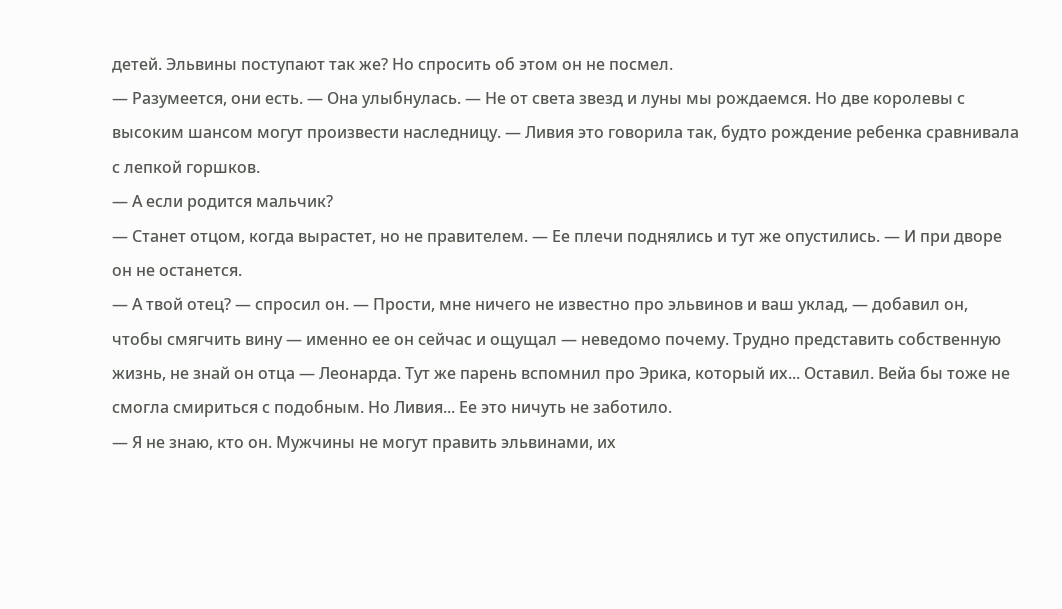детей. Эльвины поступают так же? Но спросить об этом он не посмел.
— Разумеется, они есть. — Она улыбнулась. — Не от света звезд и луны мы рождаемся. Но две королевы с высоким шансом могут произвести наследницу. — Ливия это говорила так, будто рождение ребенка сравнивала с лепкой горшков.
— А если родится мальчик?
— Станет отцом, когда вырастет, но не правителем. — Ее плечи поднялись и тут же опустились. — И при дворе он не останется.
— А твой отец? — спросил он. — Прости, мне ничего не известно про эльвинов и ваш уклад, — добавил он, чтобы смягчить вину — именно ее он сейчас и ощущал — неведомо почему. Трудно представить собственную жизнь, не знай он отца — Леонарда. Тут же парень вспомнил про Эрика, который их... Оставил. Вейа бы тоже не смогла смириться с подобным. Но Ливия... Ее это ничуть не заботило.
— Я не знаю, кто он. Мужчины не могут править эльвинами, их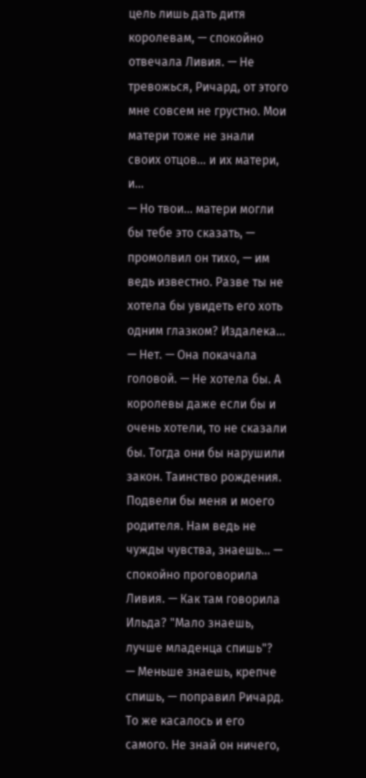цель лишь дать дитя королевам, — спокойно отвечала Ливия. — Не тревожься, Ричард, от этого мне совсем не грустно. Мои матери тоже не знали своих отцов... и их матери, и...
— Но твои... матери могли бы тебе это сказать, — промолвил он тихо, — им ведь известно. Разве ты не хотела бы увидеть его хоть одним глазком? Издалека...
— Нет. — Она покачала головой. — Не хотела бы. А королевы даже если бы и очень хотели, то не сказали бы. Тогда они бы нарушили закон. Таинство рождения. Подвели бы меня и моего родителя. Нам ведь не чужды чувства, знаешь... — спокойно проговорила Ливия. — Как там говорила Ильда? "Мало знаешь, лучше младенца спишь"?
— Меньше знаешь, крепче спишь, — поправил Ричард.
То же касалось и его самого. Не знай он ничего,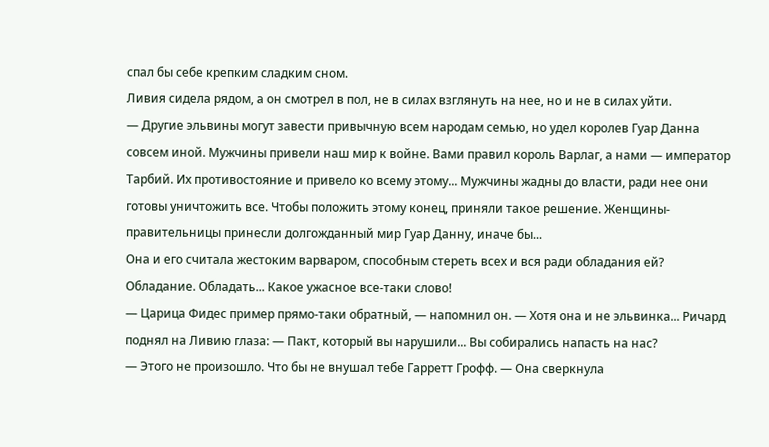спал бы себе крепким сладким сном.
Ливия сидела рядом, а он смотрел в пол, не в силах взглянуть на нее, но и не в силах уйти.
— Другие эльвины могут завести привычную всем народам семью, но удел королев Гуар Данна совсем иной. Мужчины привели наш мир к войне. Вами правил король Варлаг, а нами — император Тарбий. Их противостояние и привело ко всему этому... Мужчины жадны до власти, ради нее они готовы уничтожить все. Чтобы положить этому конец, приняли такое решение. Женщины-правительницы принесли долгожданный мир Гуар Данну, иначе бы...
Она и его считала жестоким варваром, способным стереть всех и вся ради обладания ей? Обладание. Обладать... Какое ужасное все-таки слово!
— Царица Фидес пример прямо-таки обратный, — напомнил он. — Хотя она и не эльвинка... Ричард поднял на Ливию глаза: — Пакт, который вы нарушили... Вы собирались напасть на нас?
— Этого не произошло. Что бы не внушал тебе Гарретт Грофф. — Она сверкнула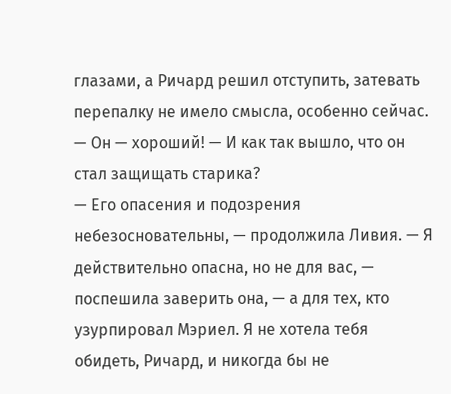глазами, а Ричард решил отступить, затевать перепалку не имело смысла, особенно сейчас.
— Он — хороший! — И как так вышло, что он стал защищать старика?
— Его опасения и подозрения небезосновательны, — продолжила Ливия. — Я действительно опасна, но не для вас, — поспешила заверить она, — а для тех, кто узурпировал Мэриел. Я не хотела тебя обидеть, Ричард, и никогда бы не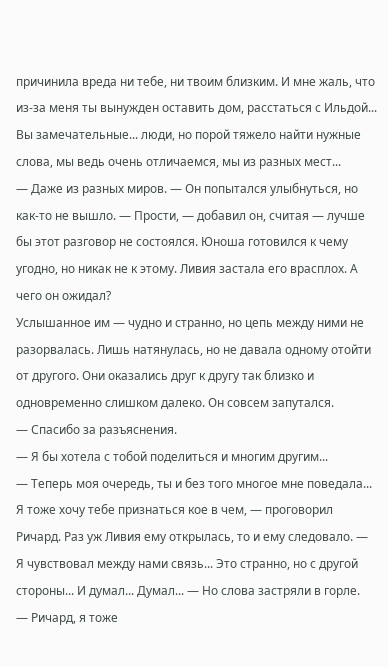причинила вреда ни тебе, ни твоим близким. И мне жаль, что из-за меня ты вынужден оставить дом, расстаться с Ильдой... Вы замечательные... люди, но порой тяжело найти нужные слова, мы ведь очень отличаемся, мы из разных мест...
— Даже из разных миров. — Он попытался улыбнуться, но как-то не вышло. — Прости, — добавил он, считая — лучше бы этот разговор не состоялся. Юноша готовился к чему угодно, но никак не к этому. Ливия застала его врасплох. А чего он ожидал?
Услышанное им — чудно и странно, но цепь между ними не разорвалась. Лишь натянулась, но не давала одному отойти от другого. Они оказались друг к другу так близко и одновременно слишком далеко. Он совсем запутался.
— Спасибо за разъяснения.
— Я бы хотела с тобой поделиться и многим другим...
— Теперь моя очередь, ты и без того многое мне поведала... Я тоже хочу тебе признаться кое в чем, — проговорил Ричард. Раз уж Ливия ему открылась, то и ему следовало. — Я чувствовал между нами связь... Это странно, но с другой стороны... И думал... Думал... — Но слова застряли в горле.
— Ричард, я тоже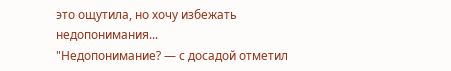это ощутила, но хочу избежать недопонимания...
"Недопонимание? — с досадой отметил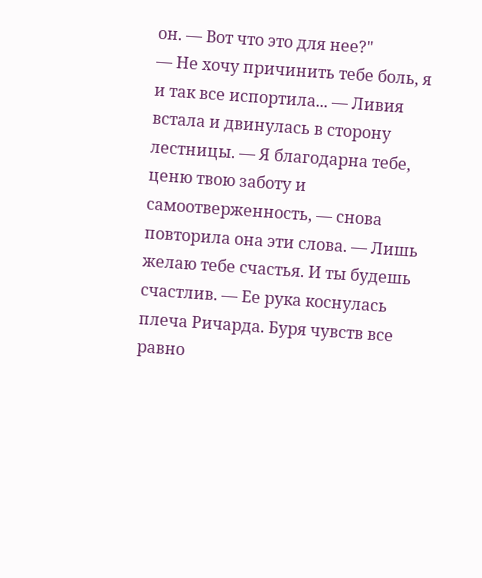он. — Вот что это для нее?"
— Не хочу причинить тебе боль, я и так все испортила... — Ливия встала и двинулась в сторону лестницы. — Я благодарна тебе, ценю твою заботу и самоотверженность, — снова повторила она эти слова. — Лишь желаю тебе счастья. И ты будешь счастлив. — Ее рука коснулась плеча Ричарда. Буря чувств все равно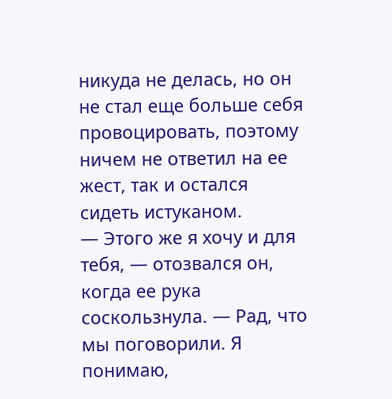никуда не делась, но он не стал еще больше себя провоцировать, поэтому ничем не ответил на ее жест, так и остался сидеть истуканом.
— Этого же я хочу и для тебя, — отозвался он, когда ее рука соскользнула. — Рад, что мы поговорили. Я понимаю,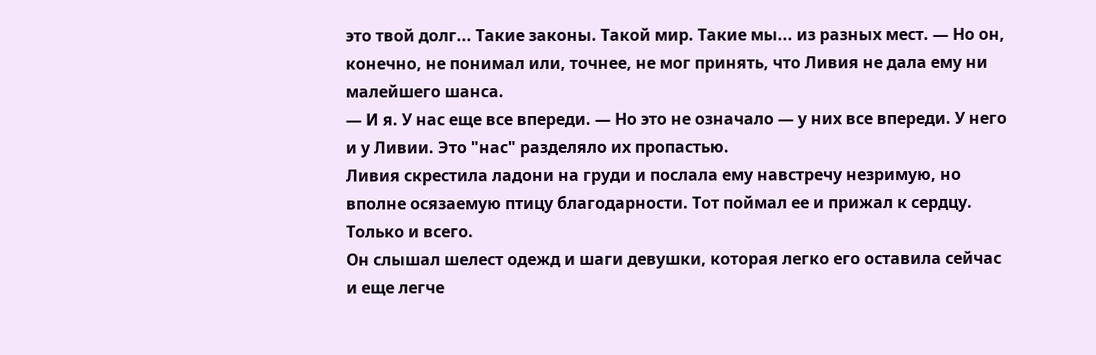это твой долг... Такие законы. Такой мир. Такие мы... из разных мест. — Но он, конечно, не понимал или, точнее, не мог принять, что Ливия не дала ему ни малейшего шанса.
— И я. У нас еще все впереди. — Но это не означало — у них все впереди. У него и у Ливии. Это "нас" разделяло их пропастью.
Ливия скрестила ладони на груди и послала ему навстречу незримую, но вполне осязаемую птицу благодарности. Тот поймал ее и прижал к сердцу. Только и всего.
Он слышал шелест одежд и шаги девушки, которая легко его оставила сейчас и еще легче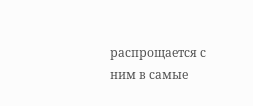распрощается с ним в самые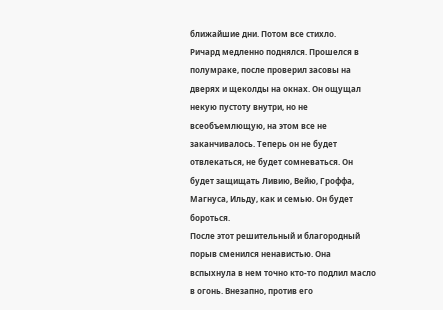ближайшие дни. Потом все стихло.
Ричард медленно поднялся. Прошелся в полумраке, после проверил засовы на дверях и щеколды на окнах. Он ощущал некую пустоту внутри, но не всеобъемлющую, на этом все не заканчивалось. Теперь он не будет отвлекаться, не будет сомневаться. Он будет защищать Ливию, Вейю, Гроффа, Магнуса, Ильду, как и семью. Он будет бороться.
После этот решительный и благородный порыв сменился ненавистью. Она вспыхнула в нем точно кто-то подлил масло в огонь. Внезапно, против его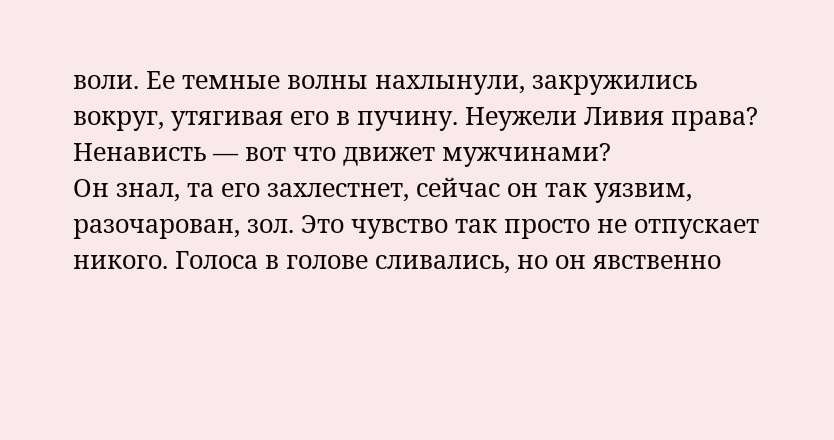воли. Ее темные волны нахлынули, закружились вокруг, утягивая его в пучину. Неужели Ливия права? Ненависть — вот что движет мужчинами?
Он знал, та его захлестнет, сейчас он так уязвим, разочарован, зол. Это чувство так просто не отпускает никого. Голоса в голове сливались, но он явственно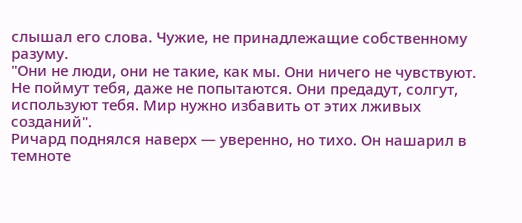слышал его слова. Чужие, не принадлежащие собственному разуму.
"Они не люди, они не такие, как мы. Они ничего не чувствуют. Не поймут тебя, даже не попытаются. Они предадут, солгут, используют тебя. Мир нужно избавить от этих лживых созданий".
Ричард поднялся наверх — уверенно, но тихо. Он нашарил в темноте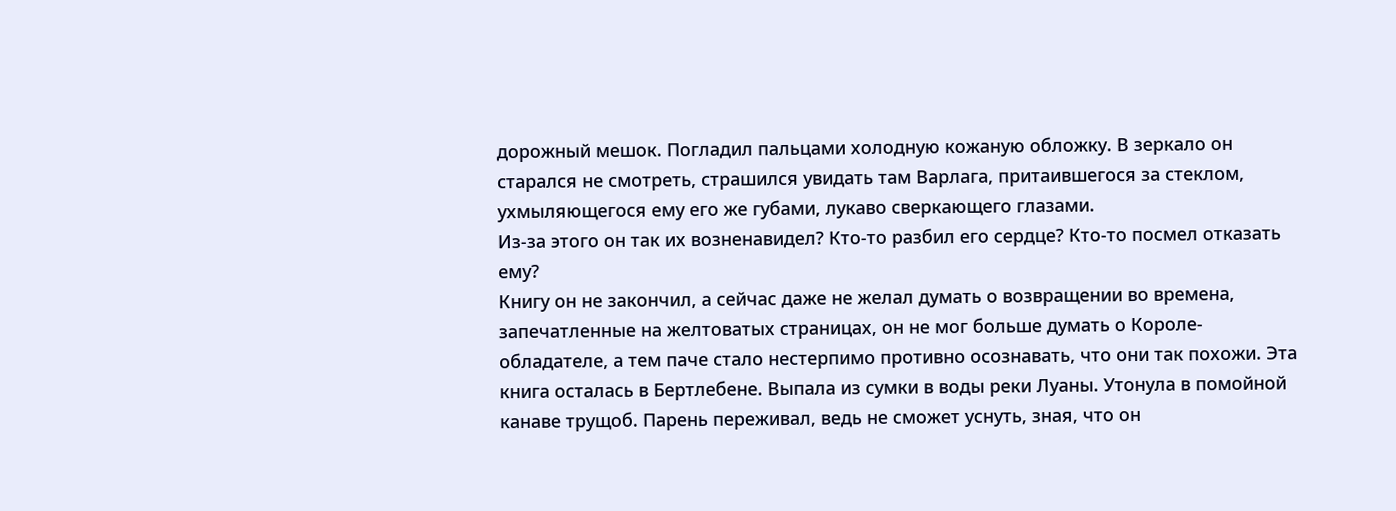дорожный мешок. Погладил пальцами холодную кожаную обложку. В зеркало он старался не смотреть, страшился увидать там Варлага, притаившегося за стеклом, ухмыляющегося ему его же губами, лукаво сверкающего глазами.
Из-за этого он так их возненавидел? Кто-то разбил его сердце? Кто-то посмел отказать ему?
Книгу он не закончил, а сейчас даже не желал думать о возвращении во времена, запечатленные на желтоватых страницах, он не мог больше думать о Короле-обладателе, а тем паче стало нестерпимо противно осознавать, что они так похожи. Эта книга осталась в Бертлебене. Выпала из сумки в воды реки Луаны. Утонула в помойной канаве трущоб. Парень переживал, ведь не сможет уснуть, зная, что он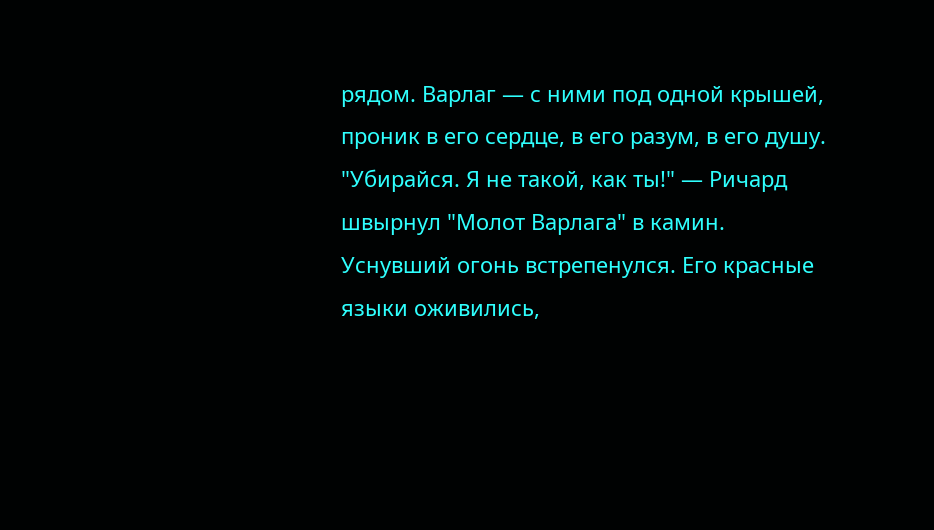рядом. Варлаг — с ними под одной крышей, проник в его сердце, в его разум, в его душу.
"Убирайся. Я не такой, как ты!" — Ричард швырнул "Молот Варлага" в камин. Уснувший огонь встрепенулся. Его красные языки оживились,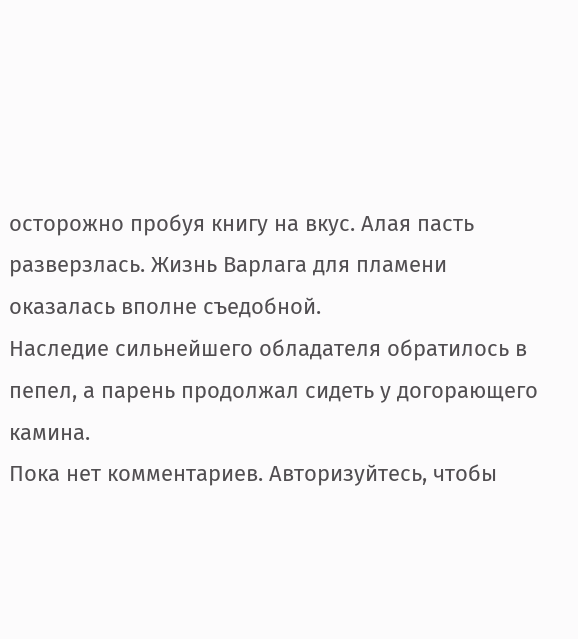осторожно пробуя книгу на вкус. Алая пасть разверзлась. Жизнь Варлага для пламени оказалась вполне съедобной.
Наследие сильнейшего обладателя обратилось в пепел, а парень продолжал сидеть у догорающего камина.
Пока нет комментариев. Авторизуйтесь, чтобы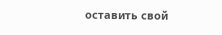оставить свой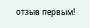отзыв первым!